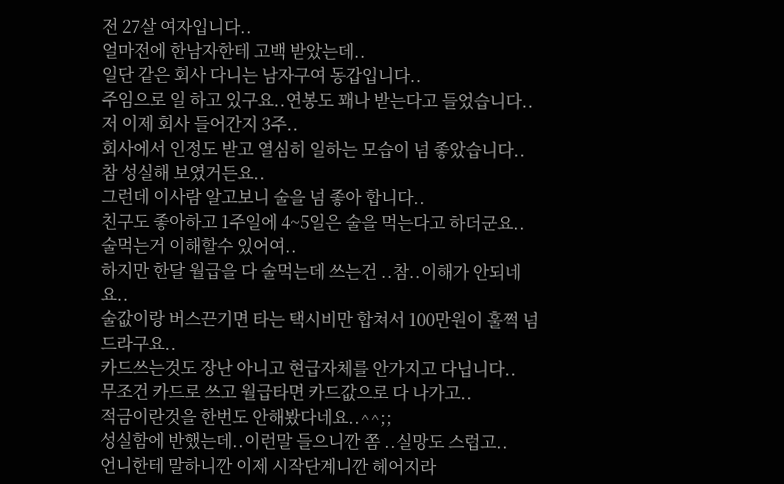전 27살 여자입니다..
얼마전에 한남자한테 고백 받았는데..
일단 같은 회사 다니는 남자구여 동갑입니다..
주임으로 일 하고 있구요..연봉도 꽤나 받는다고 들었습니다..
저 이제 회사 들어간지 3주..
회사에서 인정도 받고 열심히 일하는 모습이 넘 좋았습니다..
참 성실해 보였거든요..
그런데 이사람 알고보니 술을 넘 좋아 합니다..
친구도 좋아하고 1주일에 4~5일은 술을 먹는다고 하더군요..
술먹는거 이해할수 있어여..
하지만 한달 월급을 다 술먹는데 쓰는건 ..참..이해가 안되네요..
술값이랑 버스끈기면 타는 택시비만 합쳐서 100만원이 훌쩍 넘드라구요..
카드쓰는것도 장난 아니고 현급자체를 안가지고 다닙니다..
무조건 카드로 쓰고 월급타면 카드값으로 다 나가고..
적금이란것을 한번도 안해봤다네요..^^;;
성실함에 반했는데..이런말 들으니깐 쫌 ..실망도 스럽고..
언니한테 말하니깐 이제 시작단계니깐 헤어지라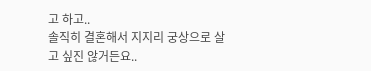고 하고..
솔직히 결혼해서 지지리 궁상으로 살고 싶진 않거든요..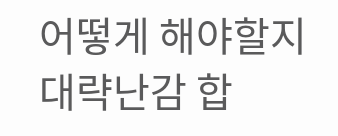어떻게 해야할지 대략난감 합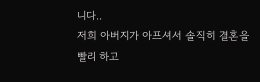니다..
저희 아버지가 아프셔서 솔직히 결혼을 빨리 하고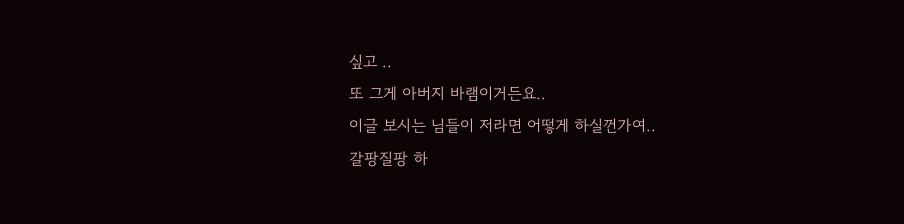싶고 ..
또 그게 아버지 바램이거든요..
이글 보시는 님들이 저라면 어떻게 하실껀가여..
갈팡질팡 하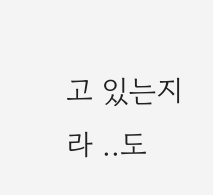고 있는지라 ..도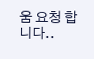움 요청 합니다..